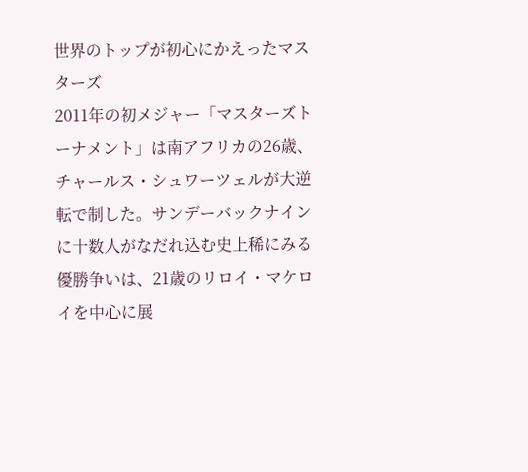世界のトップが初心にかえったマスターズ
2011年の初メジャー「マスターズトーナメント」は南アフリカの26歳、チャールス・シュワーツェルが大逆転で制した。サンデーバックナインに十数人がなだれ込む史上稀にみる優勝争いは、21歳のリロイ・マケロイを中心に展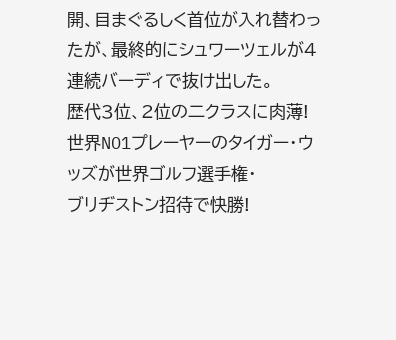開、目まぐるしく首位が入れ替わったが、最終的にシュワーツェルが4連続バーディで抜け出した。
歴代3位、2位の二クラスに肉薄!
世界NO1プレーヤーのタイガー・ウッズが世界ゴルフ選手権・
ブリヂストン招待で快勝!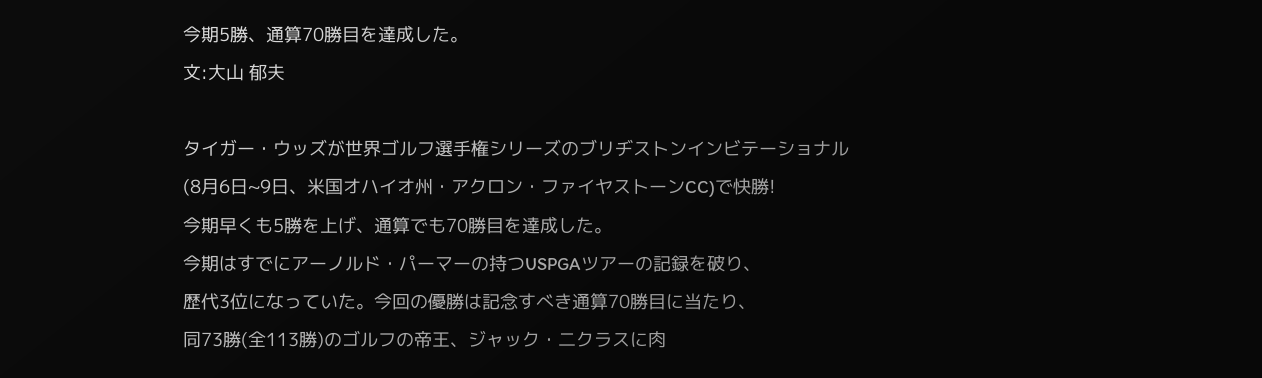今期5勝、通算70勝目を達成した。
文:大山 郁夫

タイガー・ウッズが世界ゴルフ選手権シリーズのブリヂストンインビテーショナル
(8月6日~9日、米国オハイオ州・アクロン・ファイヤストーンCC)で快勝!
今期早くも5勝を上げ、通算でも70勝目を達成した。
今期はすでにアーノルド・パーマーの持つUSPGAツアーの記録を破り、
歴代3位になっていた。今回の優勝は記念すべき通算70勝目に当たり、
同73勝(全113勝)のゴルフの帝王、ジャック・二クラスに肉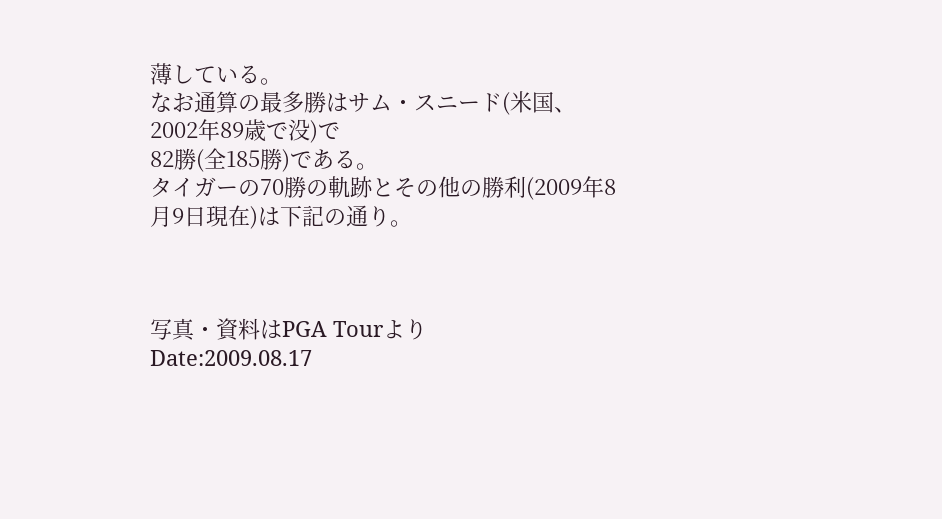薄している。
なお通算の最多勝はサム・スニード(米国、2002年89歳で没)で
82勝(全185勝)である。
タイガーの70勝の軌跡とその他の勝利(2009年8月9日現在)は下記の通り。



写真・資料はPGA Tourより
Date:2009.08.17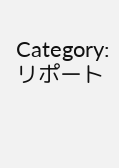Category:リポート